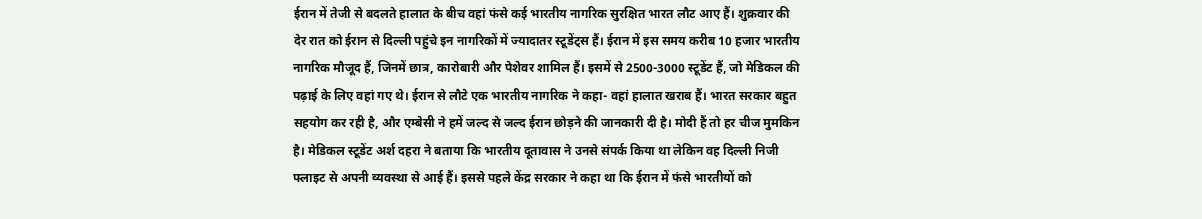ईरान में तेजी से बदलते हालात के बीच वहां फंसे कई भारतीय नागरिक सुरक्षित भारत लौट आए हैं। शुक्रवार की देर रात को ईरान से दिल्ली पहुंचे इन नागरिकों में ज्यादातर स्टूडेंट्स हैं। ईरान में इस समय करीब 10 हजार भारतीय नागरिक मौजूद हैं, जिनमें छात्र, कारोबारी और पेशेवर शामिल हैं। इसमें से 2500-3000 स्टूडेंट हैं, जो मेडिकल की पढ़ाई के लिए वहां गए थे। ईरान से लौटे एक भारतीय नागरिक ने कहा- वहां हालात खराब हैं। भारत सरकार बहुत सहयोग कर रही है, और एम्बेसी ने हमें जल्द से जल्द ईरान छोड़ने की जानकारी दी है। मोदी हैं तो हर चीज मुमकिन है। मेडिकल स्टूडेंट अर्श दहरा ने बताया कि भारतीय दूतावास ने उनसे संपर्क किया था लेकिन वह दिल्ली निजी फ्लाइट से अपनी व्यवस्था से आई हैं। इससे पहले केंद्र सरकार ने कहा था कि ईरान में फंसे भारतीयों को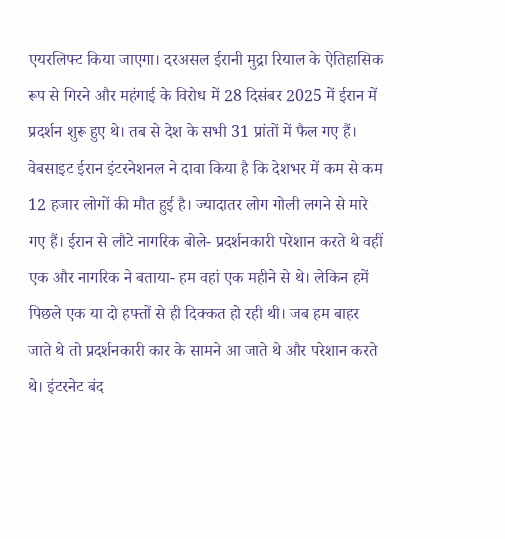एयरलिफ्ट किया जाएगा। दरअसल ईरानी मुद्रा रियाल के ऐतिहासिक रूप से गिरने और महंगाई के विरोध में 28 दिसंबर 2025 में ईरान में प्रदर्शन शुरू हुए थे। तब से देश के सभी 31 प्रांतों में फैल गए हैं। वेबसाइट ईरान इंटरनेशनल ने दावा किया है कि देशभर में कम से कम 12 हजार लोगों की मौत हुई है। ज्यादातर लोग गोली लगने से मारे गए हैं। ईरान से लौटे नागरिक बोले- प्रदर्शनकारी परेशान करते थे वहीं एक और नागरिक ने बताया- हम वहां एक महीने से थे। लेकिन हमें पिछले एक या दो हफ्तों से ही दिक्कत हो रही थी। जब हम बाहर जाते थे तो प्रदर्शनकारी कार के सामने आ जाते थे और परेशान करते थे। इंटरनेट बंद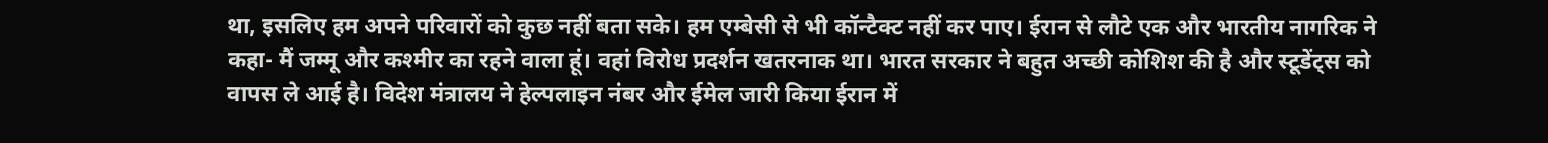था, इसलिए हम अपने परिवारों को कुछ नहीं बता सके। हम एम्बेसी से भी कॉन्टैक्ट नहीं कर पाए। ईरान से लौटे एक और भारतीय नागरिक ने कहा- मैं जम्मू और कश्मीर का रहने वाला हूं। वहां विरोध प्रदर्शन खतरनाक था। भारत सरकार ने बहुत अच्छी कोशिश की है और स्टूडेंट्स को वापस ले आई है। विदेश मंत्रालय ने हेल्पलाइन नंबर और ईमेल जारी किया ईरान में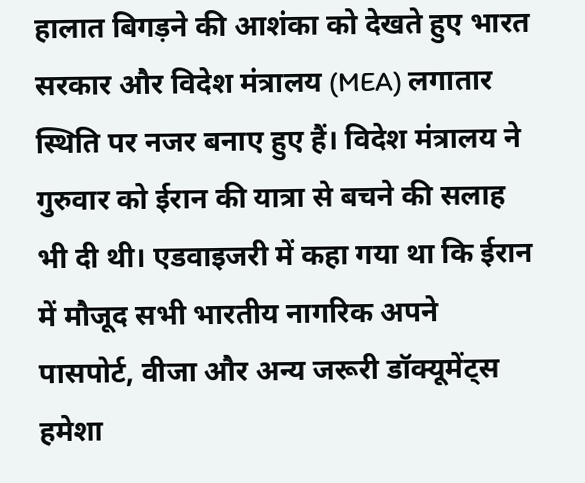हालात बिगड़ने की आशंका को देखते हुए भारत सरकार और विदेश मंत्रालय (MEA) लगातार स्थिति पर नजर बनाए हुए हैं। विदेश मंत्रालय ने गुरुवार को ईरान की यात्रा से बचने की सलाह भी दी थी। एडवाइजरी में कहा गया था कि ईरान में मौजूद सभी भारतीय नागरिक अपने पासपोर्ट, वीजा और अन्य जरूरी डॉक्यूमेंट्स हमेशा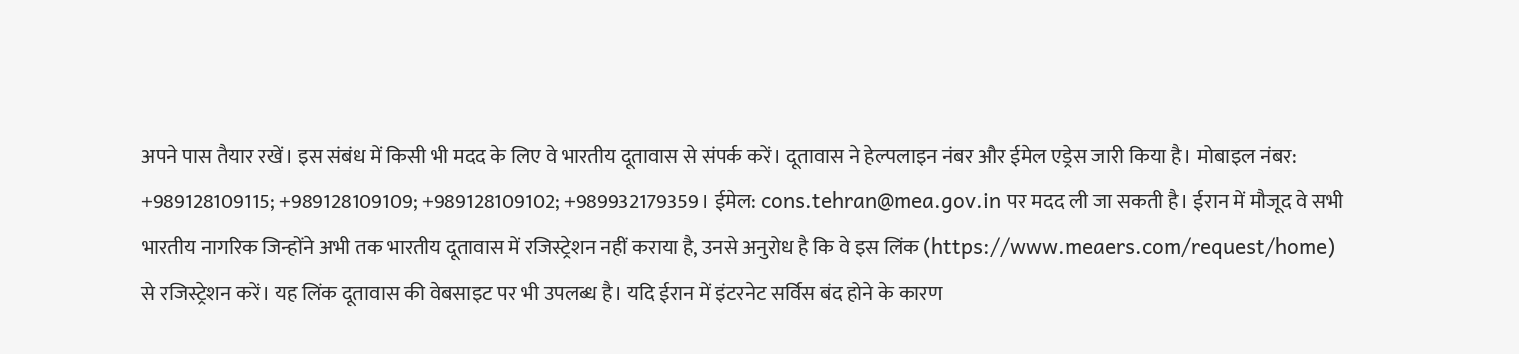अपने पास तैयार रखें। इस संबंध में किसी भी मदद के लिए वे भारतीय दूतावास से संपर्क करें। दूतावास ने हेल्पलाइन नंबर और ईमेल एड्रेस जारी किया है। मोबाइल नंबर: +989128109115; +989128109109; +989128109102; +989932179359। ईमेल: cons.tehran@mea.gov.in पर मदद ली जा सकती है। ईरान में मौजूद वे सभी भारतीय नागरिक जिन्होंने अभी तक भारतीय दूतावास में रजिस्ट्रेशन नहीं कराया है, उनसे अनुरोध है कि वे इस लिंक (https://www.meaers.com/request/home) से रजिस्ट्रेशन करें। यह लिंक दूतावास की वेबसाइट पर भी उपलब्ध है। यदि ईरान में इंटरनेट सर्विस बंद होने के कारण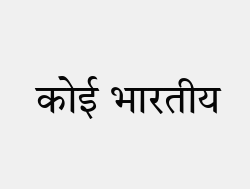कोई भारतीय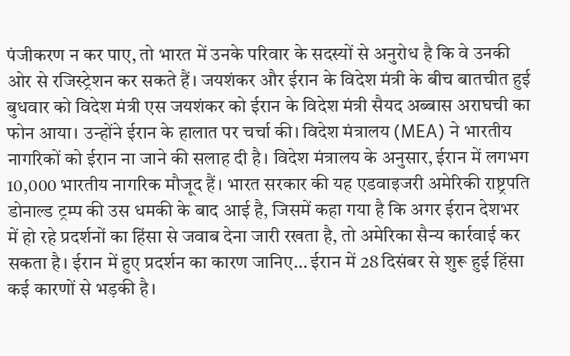पंजीकरण न कर पाए, तो भारत में उनके परिवार के सदस्यों से अनुरोध है कि वे उनकी ओर से रजिस्ट्रेशन कर सकते हैं। जयशंकर और ईरान के विदेश मंत्री के बीच बातचीत हुई बुधवार को विदेश मंत्री एस जयशंकर को ईरान के विदेश मंत्री सैयद अब्बास अराघची का फोन आया। उन्होंने ईरान के हालात पर चर्चा की। विदेश मंत्रालय (MEA) ने भारतीय नागरिकों को ईरान ना जाने की सलाह दी है। विदेश मंत्रालय के अनुसार, ईरान में लगभग 10,000 भारतीय नागरिक मौजूद हैं। भारत सरकार की यह एडवाइजरी अमेरिकी राष्ट्रपति डोनाल्ड ट्रम्प की उस धमकी के बाद आई है, जिसमें कहा गया है कि अगर ईरान देशभर में हो रहे प्रदर्शनों का हिंसा से जवाब देना जारी रखता है, तो अमेरिका सैन्य कार्रवाई कर सकता है। ईरान में हुए प्रदर्शन का कारण जानिए… ईरान में 28 दिसंबर से शुरू हुई हिंसा कई कारणों से भड़की है।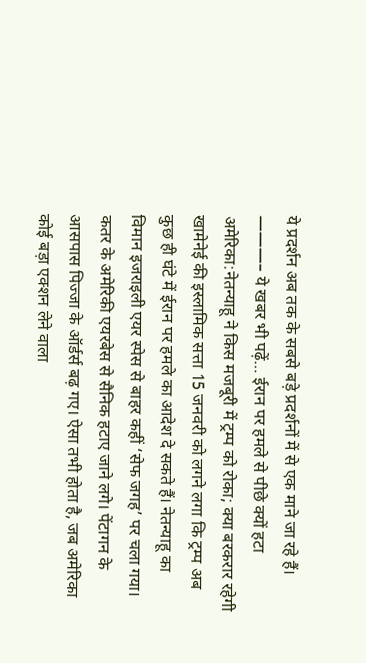ये प्रदर्शन अब तक के सबसे बड़े प्रदर्शनों में से एक माने जा रहे हैं। ———– ये खबर भी पढ़ें… ईरान पर हमले से पीछे क्यों हटा अमेरिका:नेतन्याहू ने किस मजबूरी में ट्रम्प को रोका; क्या बरकरार रहेगी खामेनेई की इस्लामिक सत्ता 15 जनवरी को लगने लगा कि ट्रम्प अब कुछ ही घंटे में ईरान पर हमले का आदेश दे सकते हैं। नेतन्याहू का विमान इजराइली एयर स्पेस से बाहर कहीं ‘सेफ जगह’ पर चला गया। कतर के अमेरिकी एयरबेस से सैनिक हटाए जाने लगे। पेंटागन के आसपास पिज्जा के ऑर्डर्स बढ़ गए। ऐसा तभी होता है, जब अमेरिका कोई बड़ा एक्शन लेने वाला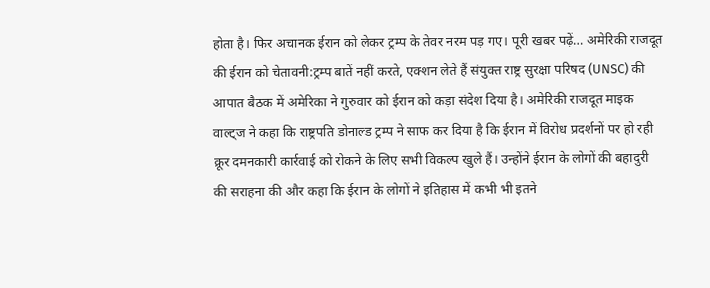होता है। फिर अचानक ईरान को लेकर ट्रम्प के तेवर नरम पड़ गए। पूरी खबर पढ़ें… अमेरिकी राजदूत की ईरान को चेतावनी:ट्रम्प बातें नहीं करते, एक्शन लेते हैं संयुक्त राष्ट्र सुरक्षा परिषद (UNSC) की आपात बैठक में अमेरिका ने गुरुवार को ईरान को कड़ा संदेश दिया है। अमेरिकी राजदूत माइक वाल्ट्ज ने कहा कि राष्ट्रपति डोनाल्ड ट्रम्प ने साफ कर दिया है कि ईरान में विरोध प्रदर्शनों पर हो रही क्रूर दमनकारी कार्रवाई को रोकने के लिए सभी विकल्प खुले हैं। उन्होंने ईरान के लोगों की बहादुरी की सराहना की और कहा कि ईरान के लोगों ने इतिहास में कभी भी इतने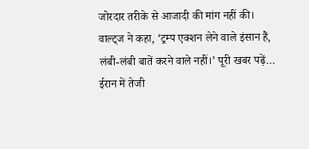जोरदार तरीके से आजादी की मांग नहीं की। वाल्ट्ज ने कहा, ‘ट्रम्प एक्शन लेने वाले इंसान हैं, लंबी-लंबी बातें करने वाले नहीं।’ पूरी खबर पढ़ें…
ईरान में तेजी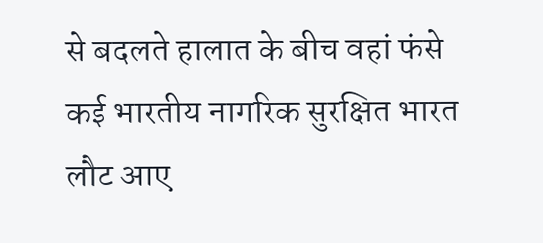से बदलते हालात के बीच वहां फंसे कई भारतीय नागरिक सुरक्षित भारत लौट आए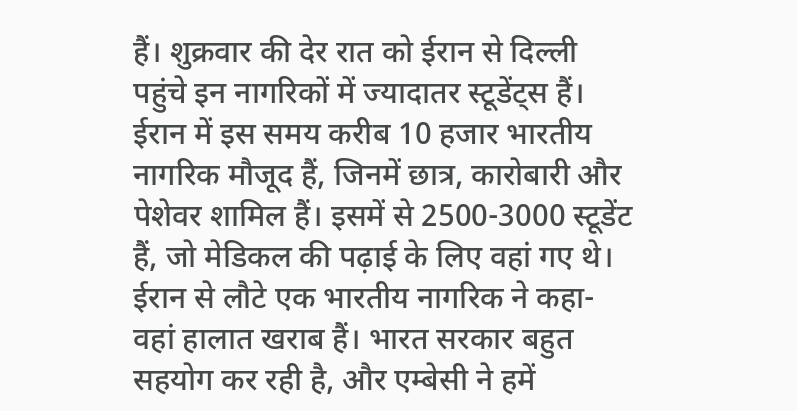हैं। शुक्रवार की देर रात को ईरान से दिल्ली पहुंचे इन नागरिकों में ज्यादातर स्टूडेंट्स हैं। ईरान में इस समय करीब 10 हजार भारतीय नागरिक मौजूद हैं, जिनमें छात्र, कारोबारी और पेशेवर शामिल हैं। इसमें से 2500-3000 स्टूडेंट हैं, जो मेडिकल की पढ़ाई के लिए वहां गए थे। ईरान से लौटे एक भारतीय नागरिक ने कहा- वहां हालात खराब हैं। भारत सरकार बहुत सहयोग कर रही है, और एम्बेसी ने हमें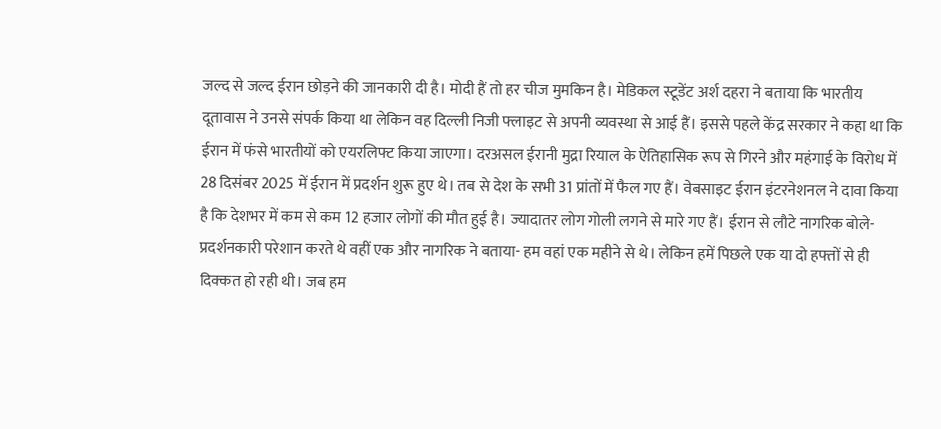जल्द से जल्द ईरान छोड़ने की जानकारी दी है। मोदी हैं तो हर चीज मुमकिन है। मेडिकल स्टूडेंट अर्श दहरा ने बताया कि भारतीय दूतावास ने उनसे संपर्क किया था लेकिन वह दिल्ली निजी फ्लाइट से अपनी व्यवस्था से आई हैं। इससे पहले केंद्र सरकार ने कहा था कि ईरान में फंसे भारतीयों को एयरलिफ्ट किया जाएगा। दरअसल ईरानी मुद्रा रियाल के ऐतिहासिक रूप से गिरने और महंगाई के विरोध में 28 दिसंबर 2025 में ईरान में प्रदर्शन शुरू हुए थे। तब से देश के सभी 31 प्रांतों में फैल गए हैं। वेबसाइट ईरान इंटरनेशनल ने दावा किया है कि देशभर में कम से कम 12 हजार लोगों की मौत हुई है। ज्यादातर लोग गोली लगने से मारे गए हैं। ईरान से लौटे नागरिक बोले- प्रदर्शनकारी परेशान करते थे वहीं एक और नागरिक ने बताया- हम वहां एक महीने से थे। लेकिन हमें पिछले एक या दो हफ्तों से ही दिक्कत हो रही थी। जब हम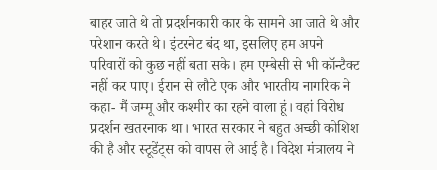बाहर जाते थे तो प्रदर्शनकारी कार के सामने आ जाते थे और परेशान करते थे। इंटरनेट बंद था, इसलिए हम अपने परिवारों को कुछ नहीं बता सके। हम एम्बेसी से भी कॉन्टैक्ट नहीं कर पाए। ईरान से लौटे एक और भारतीय नागरिक ने कहा- मैं जम्मू और कश्मीर का रहने वाला हूं। वहां विरोध प्रदर्शन खतरनाक था। भारत सरकार ने बहुत अच्छी कोशिश की है और स्टूडेंट्स को वापस ले आई है। विदेश मंत्रालय ने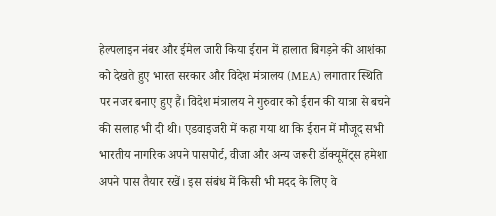हेल्पलाइन नंबर और ईमेल जारी किया ईरान में हालात बिगड़ने की आशंका को देखते हुए भारत सरकार और विदेश मंत्रालय (MEA) लगातार स्थिति पर नजर बनाए हुए हैं। विदेश मंत्रालय ने गुरुवार को ईरान की यात्रा से बचने की सलाह भी दी थी। एडवाइजरी में कहा गया था कि ईरान में मौजूद सभी भारतीय नागरिक अपने पासपोर्ट, वीजा और अन्य जरूरी डॉक्यूमेंट्स हमेशा अपने पास तैयार रखें। इस संबंध में किसी भी मदद के लिए वे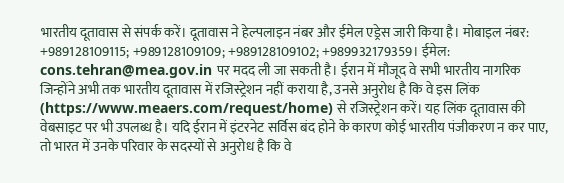भारतीय दूतावास से संपर्क करें। दूतावास ने हेल्पलाइन नंबर और ईमेल एड्रेस जारी किया है। मोबाइल नंबर: +989128109115; +989128109109; +989128109102; +989932179359। ईमेल: cons.tehran@mea.gov.in पर मदद ली जा सकती है। ईरान में मौजूद वे सभी भारतीय नागरिक जिन्होंने अभी तक भारतीय दूतावास में रजिस्ट्रेशन नहीं कराया है, उनसे अनुरोध है कि वे इस लिंक (https://www.meaers.com/request/home) से रजिस्ट्रेशन करें। यह लिंक दूतावास की वेबसाइट पर भी उपलब्ध है। यदि ईरान में इंटरनेट सर्विस बंद होने के कारण कोई भारतीय पंजीकरण न कर पाए, तो भारत में उनके परिवार के सदस्यों से अनुरोध है कि वे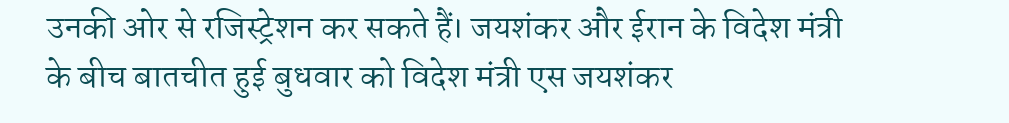उनकी ओर से रजिस्ट्रेशन कर सकते हैं। जयशंकर और ईरान के विदेश मंत्री के बीच बातचीत हुई बुधवार को विदेश मंत्री एस जयशंकर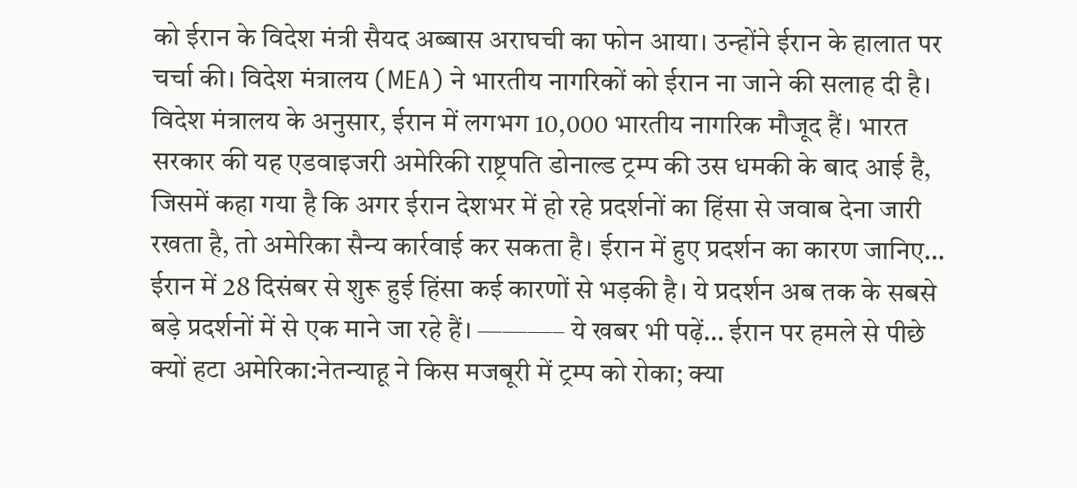को ईरान के विदेश मंत्री सैयद अब्बास अराघची का फोन आया। उन्होंने ईरान के हालात पर चर्चा की। विदेश मंत्रालय (MEA) ने भारतीय नागरिकों को ईरान ना जाने की सलाह दी है। विदेश मंत्रालय के अनुसार, ईरान में लगभग 10,000 भारतीय नागरिक मौजूद हैं। भारत सरकार की यह एडवाइजरी अमेरिकी राष्ट्रपति डोनाल्ड ट्रम्प की उस धमकी के बाद आई है, जिसमें कहा गया है कि अगर ईरान देशभर में हो रहे प्रदर्शनों का हिंसा से जवाब देना जारी रखता है, तो अमेरिका सैन्य कार्रवाई कर सकता है। ईरान में हुए प्रदर्शन का कारण जानिए… ईरान में 28 दिसंबर से शुरू हुई हिंसा कई कारणों से भड़की है। ये प्रदर्शन अब तक के सबसे बड़े प्रदर्शनों में से एक माने जा रहे हैं। ———– ये खबर भी पढ़ें… ईरान पर हमले से पीछे क्यों हटा अमेरिका:नेतन्याहू ने किस मजबूरी में ट्रम्प को रोका; क्या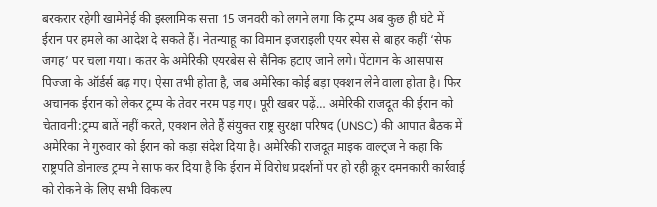बरकरार रहेगी खामेनेई की इस्लामिक सत्ता 15 जनवरी को लगने लगा कि ट्रम्प अब कुछ ही घंटे में ईरान पर हमले का आदेश दे सकते हैं। नेतन्याहू का विमान इजराइली एयर स्पेस से बाहर कहीं ‘सेफ जगह’ पर चला गया। कतर के अमेरिकी एयरबेस से सैनिक हटाए जाने लगे। पेंटागन के आसपास पिज्जा के ऑर्डर्स बढ़ गए। ऐसा तभी होता है, जब अमेरिका कोई बड़ा एक्शन लेने वाला होता है। फिर अचानक ईरान को लेकर ट्रम्प के तेवर नरम पड़ गए। पूरी खबर पढ़ें… अमेरिकी राजदूत की ईरान को चेतावनी:ट्रम्प बातें नहीं करते, एक्शन लेते हैं संयुक्त राष्ट्र सुरक्षा परिषद (UNSC) की आपात बैठक में अमेरिका ने गुरुवार को ईरान को कड़ा संदेश दिया है। अमेरिकी राजदूत माइक वाल्ट्ज ने कहा कि राष्ट्रपति डोनाल्ड ट्रम्प ने साफ कर दिया है कि ईरान में विरोध प्रदर्शनों पर हो रही क्रूर दमनकारी कार्रवाई को रोकने के लिए सभी विकल्प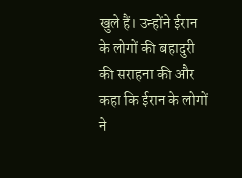खुले हैं। उन्होंने ईरान के लोगों की बहादुरी की सराहना की और कहा कि ईरान के लोगों ने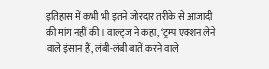इतिहास में कभी भी इतने जोरदार तरीके से आजादी की मांग नहीं की। वाल्ट्ज ने कहा, ‘ट्रम्प एक्शन लेने वाले इंसान हैं, लंबी-लंबी बातें करने वाले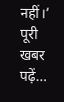नहीं।’ पूरी खबर पढ़ें…